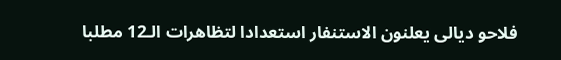فلاحو ديالى يعلنون الاستنفار استعدادا لتظاهرات الـ12 مطلبا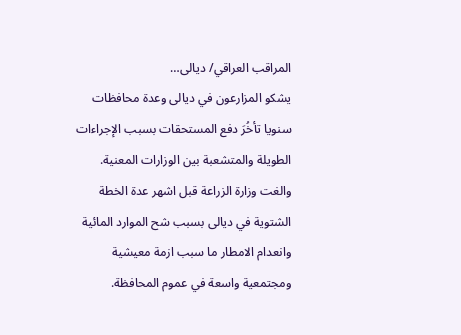المراقب العراقي/ ديالى…
يشكو المزارعون في ديالى وعدة محافظات سنويا تأخُرَ دفع المستحقات بسبب الإجراءات الطويلة والمتشعبة بين الوزارات المعنية.
والغت وزارة الزراعة قبل اشهر عدة الخطة الشتوية في ديالى بسبب شح الموارد المائية وانعدام الامطار ما سبب ازمة معيشية ومجتمعية واسعة في عموم المحافظة.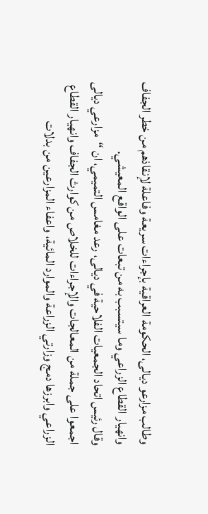وطالب مزارعو ديالى، الحكومة العراقية بإجراءات سريعة وفاعلة لإنقاذهم من خطر الجفاف وانهيار القطاع الزراعي وما سيتسبب به من تبعات على الواقع المعيشي.
وقال رئيس اتحاد الجمعيات الفلاحية في ديالى، رعد مغامس التميمي، ان “مزارعي ديالى اجمعوا على جملة من المعالجات والإجراءات للخلاص من كوارث الجفاف وانهيار القطاع الزراعي وابرزها دمج وزارتي الزراعة والموارد المائية، واعفاء المزارعين من بدلات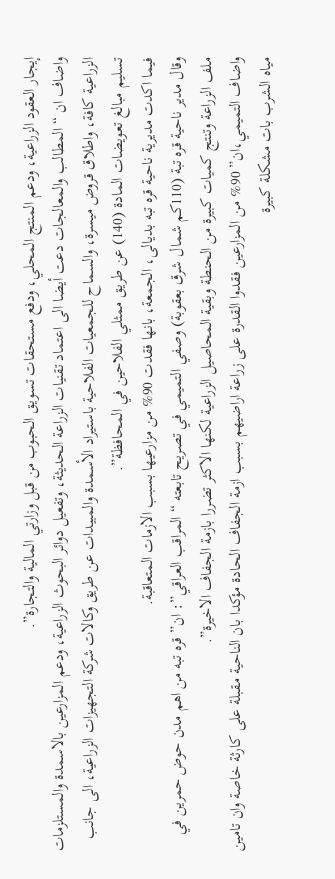إيجار العقود الزراعية، ودعم المنتج المحلي، ودفع مستحقات تسويق الحبوب من قبل وزارتي المالية والتجارة”.
واضاف ان “المطالب والمعالجات دعت أيضا الى اعتماد تقنيات الزراعة الحديثة، وتفعيل دوائر البحوث الزراعية، ودعم المزارعين بالاسمدة والمستلزمات الزراعية كافة، واطلاق قروض ميسرة، والسماح للجمعيات الفلاحية باستيراد الأسمدة والمبيدات عن طريق وكالات شركة التجهيزات الزراعية، الى جانب تسليم مبالغ تعويضات المادة (140) عن طريق ممثلي الفلاحين في المحافظة”.
فيما اكدت مديرية ناحية قره تبه بديالى، الجمعة، بانها فقدت 90% من مزارعيها بسبب الازمات المتعاقبة.
وقال مدير ناحية قره تبة (110كم شمال شرق بعقوبة) وصفي التميمي في تصريح تابعته “المراقب العراقي”: ان” قره تبه من اهم مدن حوض حمرين في ملف الزراعة وتنتج كميات كبيرة من الحنطة وبقية المحاصيل الزراعية لكنها الاكثر تضررا بازمة الجفاف الاخيرة”.
واضاف التميمي،ان” 90% من المزارعين فقدوا القدرة على زراعة اراضيهم بسبب ازمة الجفاف الحادة مؤكدا بان الناحية مقبلة على كارثة خاصة وان تامين مياه الشرب بات مشكلة كبيرة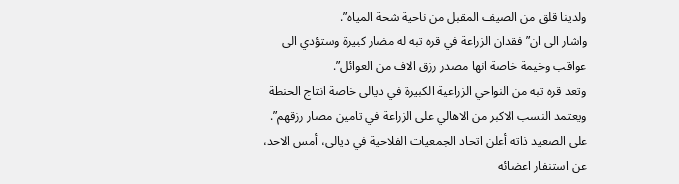ولدينا قلق من الصيف المقبل من ناحية شحة المياه”.
واشار الى ان” فقدان الزراعة في قره تبه له مضار كبيرة وستؤدي الى عواقب وخيمة خاصة انها مصدر رزق الاف من العوائل”.
وتعد قره تبه من النواحي الزراعية الكبيرة في ديالى خاصة انتاج الحنطة ويعتمد النسب الاكبر من الاهالي على الزراعة في تامين مصار رزقهم”.
على الصعيد ذاته أعلن اتحاد الجمعيات الفلاحية في ديالى، أمس الاحد، عن استنفار اعضائه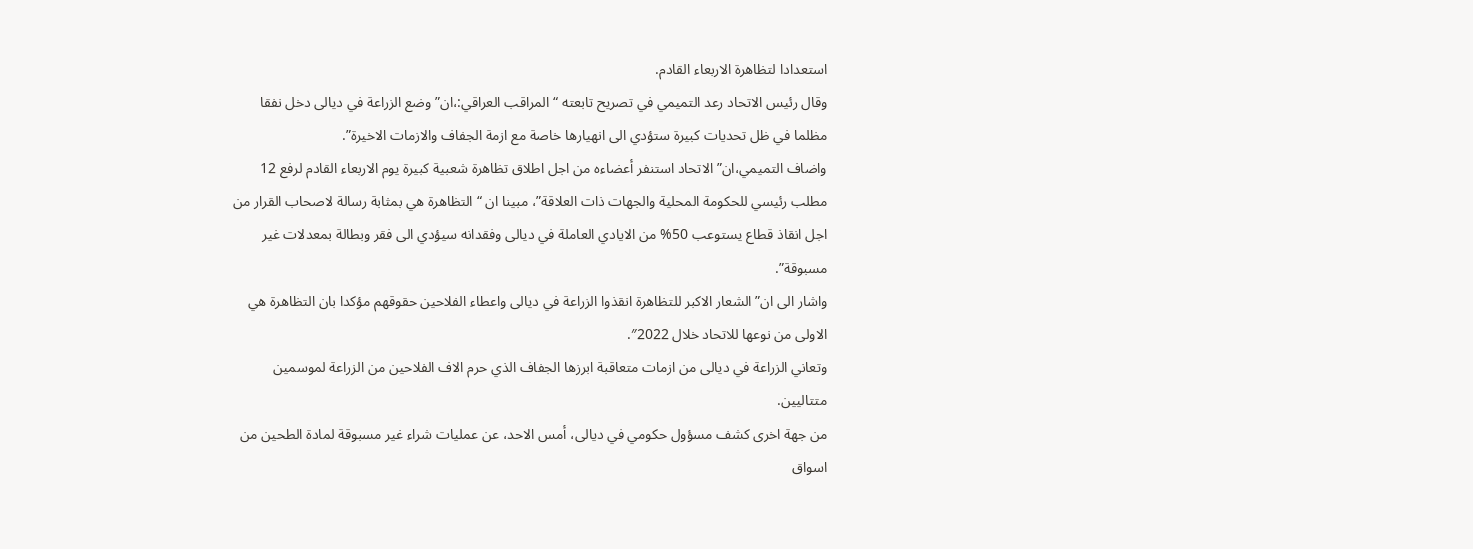استعدادا لتظاهرة الاربعاء القادم.
وقال رئيس الاتحاد رعد التميمي في تصريح تابعته “المراقب العراقي:،ان” وضع الزراعة في ديالى دخل نفقا مظلما في ظل تحديات كبيرة ستؤدي الى انهيارها خاصة مع ازمة الجفاف والازمات الاخيرة”.
واضاف التميمي،ان” الاتحاد استنفر أعضاءه من اجل اطلاق تظاهرة شعبية كبيرة يوم الاربعاء القادم لرفع 12 مطلب رئيسي للحكومة المحلية والجهات ذات العلاقة”، مبينا ان “التظاهرة هي بمثابة رسالة لاصحاب القرار من اجل انقاذ قطاع يستوعب 50% من الايادي العاملة في ديالى وفقدانه سيؤدي الى فقر وبطالة بمعدلات غير مسبوقة”.
واشار الى ان” الشعار الاكبر للتظاهرة انقذوا الزراعة في ديالى واعطاء الفلاحين حقوقهم مؤكدا بان التظاهرة هي الاولى من نوعها للاتحاد خلال 2022″.
وتعاني الزراعة في ديالى من ازمات متعاقبة ابرزها الجفاف الذي حرم الاف الفلاحين من الزراعة لموسمين متتاليين.
من جهة اخرى كشف مسؤول حكومي في ديالى، أمس الاحد، عن عمليات شراء غير مسبوقة لمادة الطحين من اسواق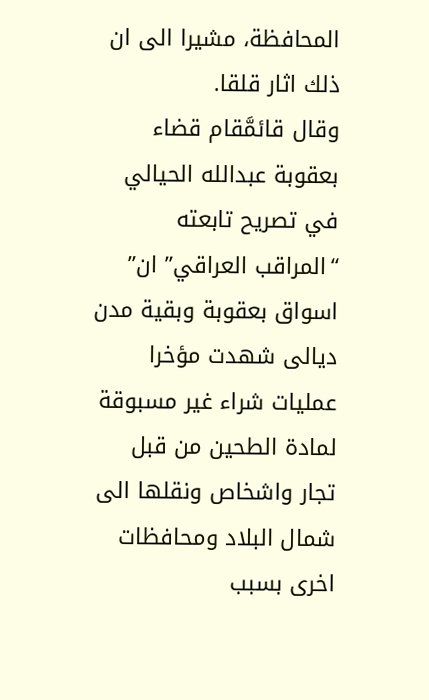المحافظة، مشيرا الى ان ذلك اثار قلقا.
وقال قائمَّقام قضاء بعقوبة عبدالله الحيالي في تصريح تابعته “المراقب العراقي” ان” اسواق بعقوبة وبقية مدن ديالى شهدت مؤخرا عمليات شراء غير مسبوقة لمادة الطحين من قبل تجار واشخاص ونقلها الى شمال البلاد ومحافظات اخرى بسبب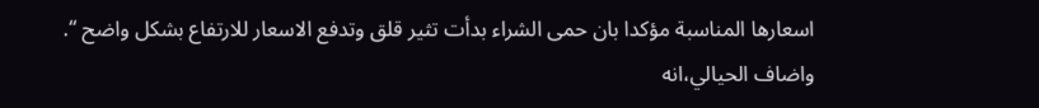اسعارها المناسبة مؤكدا بان حمى الشراء بدأت تثير قلق وتدفع الاسعار للارتفاع بشكل واضح “.
واضاف الحيالي،انه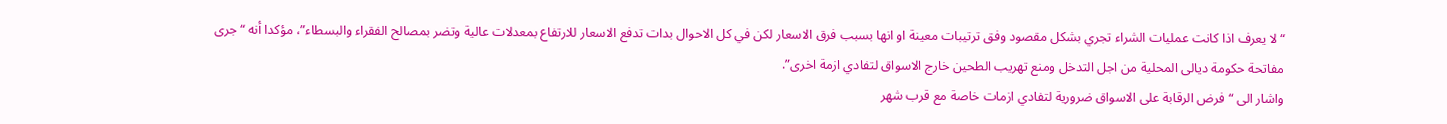“لا يعرف اذا كانت عمليات الشراء تجري بشكل مقصود وفق ترتيبات معينة او انها بسبب فرق الاسعار لكن في كل الاحوال بدات تدفع الاسعار للارتفاع بمعدلات عالية وتضر بمصالح الفقراء والبسطاء”، مؤكدا أنه “جرى مفاتحة حكومة ديالى المحلية من اجل التدخل ومنع تهريب الطحين خارج الاسواق لتفادي ازمة اخرى”.
واشار الى “فرض الرقابة على الاسواق ضرورية لتفادي ازمات خاصة مع قرب شهر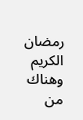رمضان الكريم وهناك من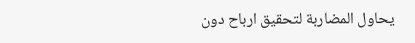يحاول المضاربة لتحقيق ارباح دون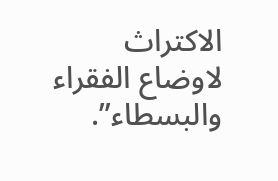الاكتراث لاوضاع الفقراء والبسطاء”.